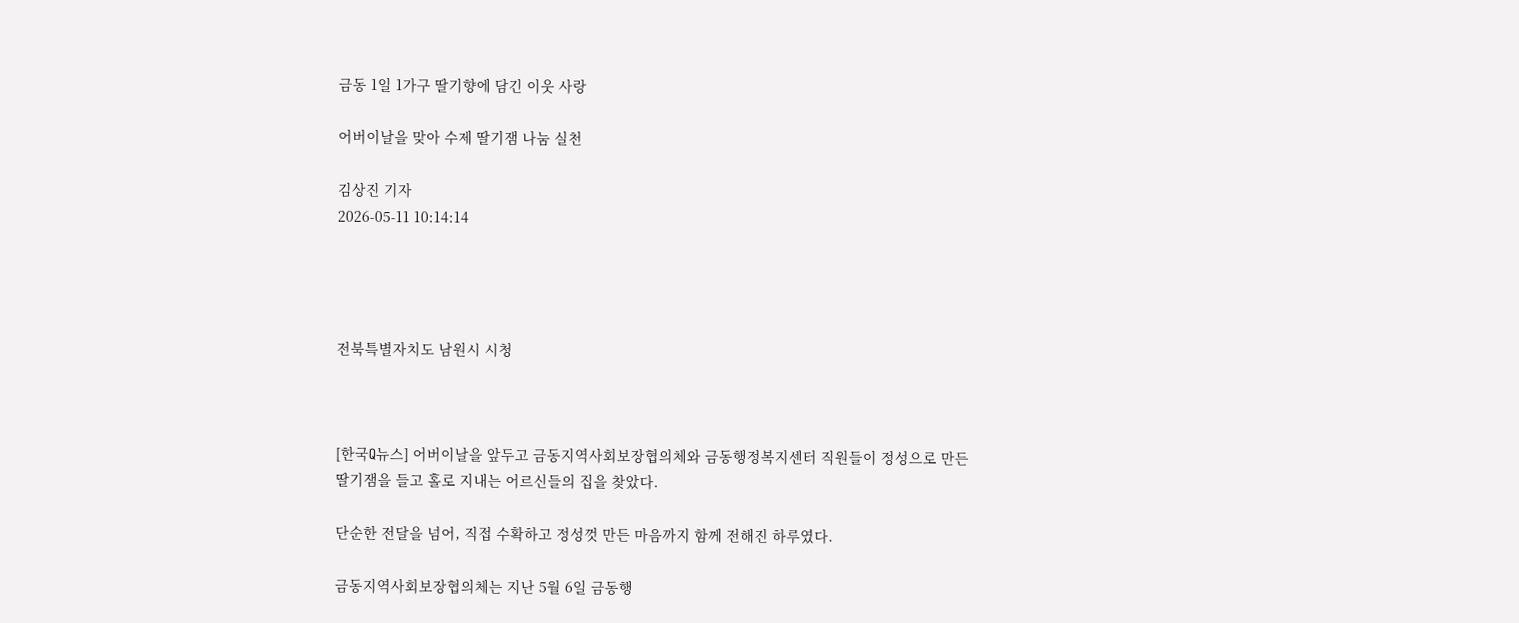금동 1일 1가구 딸기향에 담긴 이웃 사랑

어버이날을 맞아 수제 딸기잼 나눔 실천

김상진 기자
2026-05-11 10:14:14




전북특별자치도 남원시 시청



[한국Q뉴스] 어버이날을 앞두고 금동지역사회보장협의체와 금동행정복지센터 직원들이 정성으로 만든 딸기잼을 들고 홀로 지내는 어르신들의 집을 찾았다.

단순한 전달을 넘어, 직접 수확하고 정성껏 만든 마음까지 함께 전해진 하루였다.

금동지역사회보장협의체는 지난 5월 6일 금동행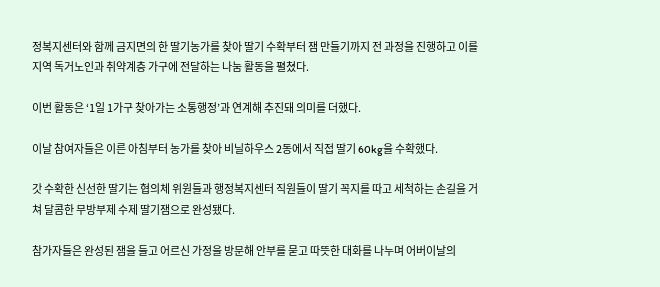정복지센터와 함께 금지면의 한 딸기농가를 찾아 딸기 수확부터 잼 만들기까지 전 과정을 진행하고 이를 지역 독거노인과 취약계층 가구에 전달하는 나눔 활동을 펼쳤다.

이번 활동은 ‘1일 1가구 찾아가는 소통행정’과 연계해 추진돼 의미를 더했다.

이날 참여자들은 이른 아침부터 농가를 찾아 비닐하우스 2동에서 직접 딸기 60kg을 수확했다.

갓 수확한 신선한 딸기는 협의체 위원들과 행정복지센터 직원들이 딸기 꼭지를 따고 세척하는 손길을 거쳐 달콤한 무방부제 수제 딸기잼으로 완성됐다.

참가자들은 완성된 잼을 들고 어르신 가정을 방문해 안부를 묻고 따뜻한 대화를 나누며 어버이날의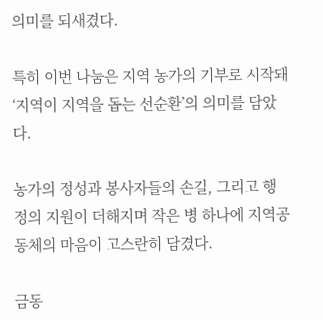의미를 되새겼다.

특히 이번 나눔은 지역 농가의 기부로 시작돼 ‘지역이 지역을 돕는 선순환’의 의미를 담았다.

농가의 정성과 봉사자들의 손길, 그리고 행정의 지원이 더해지며 작은 병 하나에 지역공동체의 마음이 고스란히 담겼다.

금동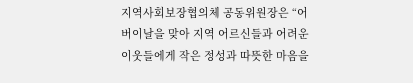지역사회보장협의체 공동위원장은 “어버이날을 맞아 지역 어르신들과 어려운 이웃들에게 작은 정성과 따뜻한 마음을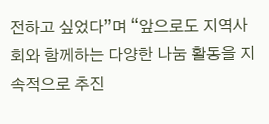전하고 싶었다”며 “앞으로도 지역사회와 함께하는 다양한 나눔 활동을 지속적으로 추진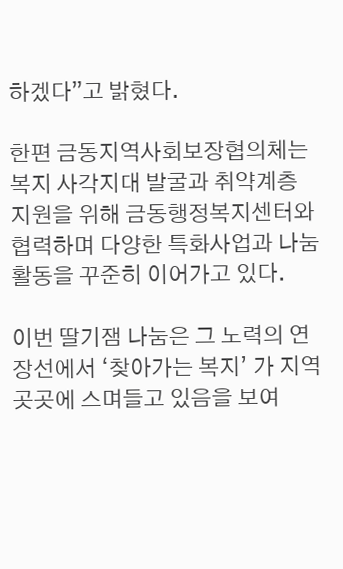하겠다”고 밝혔다.

한편 금동지역사회보장협의체는 복지 사각지대 발굴과 취약계층 지원을 위해 금동행정복지센터와 협력하며 다양한 특화사업과 나눔 활동을 꾸준히 이어가고 있다.

이번 딸기잼 나눔은 그 노력의 연장선에서 ‘찾아가는 복지’ 가 지역 곳곳에 스며들고 있음을 보여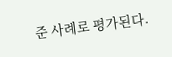준 사례로 평가된다.